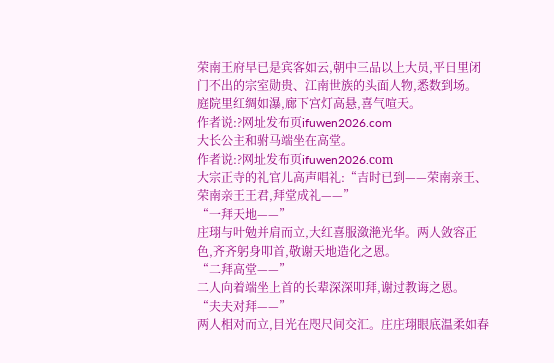荣南王府早已是宾客如云,朝中三品以上大员,平日里闭门不出的宗室勋贵、江南世族的头面人物,悉数到场。
庭院里红绸如瀑,廊下宫灯高悬,喜气喧天。
作者说:?网址发布页ifuwen2026.com
大长公主和驸马端坐在高堂。
作者说:?网址发布页ifuwen2026.соm
大宗正寺的礼官儿高声唱礼:“吉时已到——荣南亲王、荣南亲王王君,拜堂成礼——”
“一拜天地——”
庄珝与叶勉并肩而立,大红喜服潋滟光华。两人敛容正色,齐齐躬身叩首,敬谢天地造化之恩。
“二拜高堂——”
二人向着端坐上首的长辈深深叩拜,谢过教诲之恩。
“夫夫对拜——”
两人相对而立,目光在咫尺间交汇。庄庄珝眼底温柔如春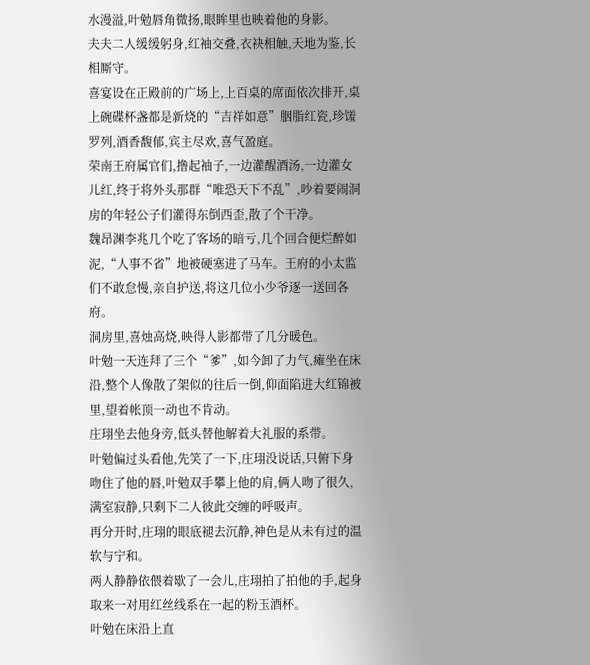水漫溢,叶勉唇角微扬,眼眸里也映着他的身影。
夫夫二人缓缓躬身,红袖交叠,衣袂相触,天地为鉴,长相厮守。
喜宴设在正殿前的广场上,上百桌的席面依次排开,桌上碗碟杯盏都是新烧的“吉祥如意”胭脂红瓷,珍馐罗列,酒香馥郁,宾主尽欢,喜气盈庭。
荣南王府属官们,撸起袖子,一边灌醒酒汤,一边灌女儿红,终于将外头那群“唯恐天下不乱”,吵着要闹洞房的年轻公子们灌得东倒西歪,散了个干净。
魏昂渊李兆几个吃了客场的暗亏,几个回合便烂醉如泥,“人事不省”地被硬塞进了马车。王府的小太监们不敢怠慢,亲自护送,将这几位小少爷逐一送回各府。
洞房里,喜烛高烧,映得人影都带了几分暖色。
叶勉一天连拜了三个“爹”,如今卸了力气,瘫坐在床沿,整个人像散了架似的往后一倒,仰面陷进大红锦被里,望着帐顶一动也不肯动。
庄珝坐去他身旁,低头替他解着大礼服的系带。
叶勉偏过头看他,先笑了一下,庄珝没说话,只俯下身吻住了他的唇,叶勉双手攀上他的肩,俩人吻了很久,满室寂静,只剩下二人彼此交缠的呼吸声。
再分开时,庄珝的眼底褪去沉静,神色是从未有过的温软与宁和。
两人静静依偎着歇了一会儿,庄珝拍了拍他的手,起身取来一对用红丝线系在一起的粉玉酒杯。
叶勉在床沿上直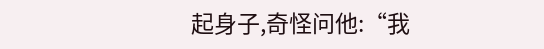起身子,奇怪问他:“我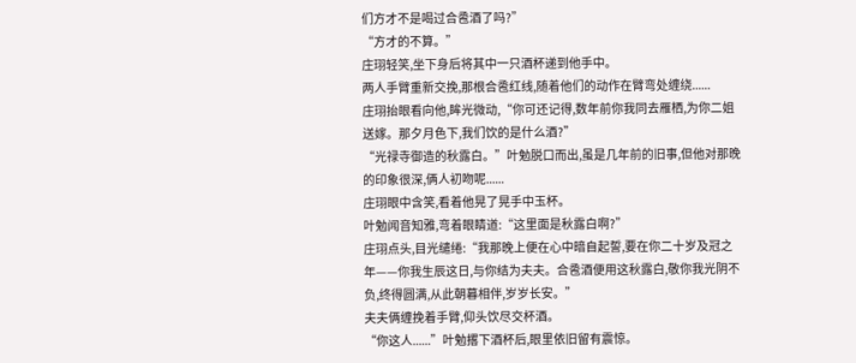们方才不是喝过合卺酒了吗?”
“方才的不算。”
庄珝轻笑,坐下身后将其中一只酒杯递到他手中。
两人手臂重新交挽,那根合卺红线,随着他们的动作在臂弯处缠绕......
庄珝抬眼看向他,眸光微动,“你可还记得,数年前你我同去雁栖,为你二姐送嫁。那夕月色下,我们饮的是什么酒?”
“光禄寺御造的秋露白。”叶勉脱口而出,虽是几年前的旧事,但他对那晚的印象很深,俩人初吻呢......
庄珝眼中含笑,看着他晃了晃手中玉杯。
叶勉闻音知雅,弯着眼睛道:“这里面是秋露白啊?”
庄珝点头,目光缱绻:“我那晚上便在心中暗自起誓,要在你二十岁及冠之年——你我生辰这日,与你结为夫夫。合卺酒便用这秋露白,敬你我光阴不负,终得圆满,从此朝暮相伴,岁岁长安。”
夫夫俩缠挽着手臂,仰头饮尽交杯酒。
“你这人......”叶勉撂下酒杯后,眼里依旧留有震惊。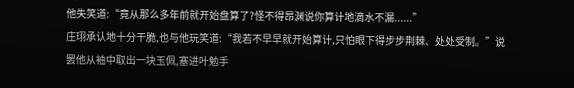他失笑道:“竟从那么多年前就开始盘算了?怪不得昂渊说你算计地滴水不漏......”
庄珝承认地十分干脆,也与他玩笑道:“我若不早早就开始算计,只怕眼下得步步荆棘、处处受制。”说罢他从袖中取出一块玉佩,塞进叶勉手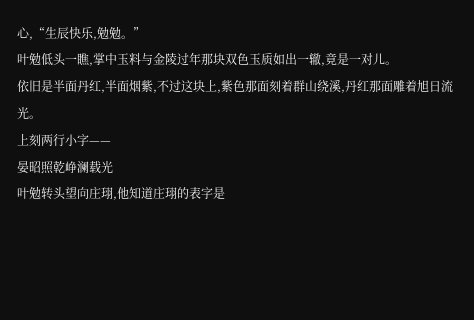心,“生辰快乐,勉勉。”
叶勉低头一瞧,掌中玉料与金陵过年那块双色玉质如出一辙,竟是一对儿。
依旧是半面丹红,半面烟紫,不过这块上,紫色那面刻着群山绕溪,丹红那面雕着旭日流光。
上刻两行小字——
晏昭照乾峥澜载光
叶勉转头望向庄珝,他知道庄珝的表字是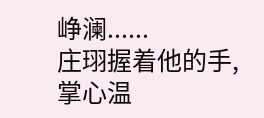峥澜......
庄珝握着他的手,掌心温